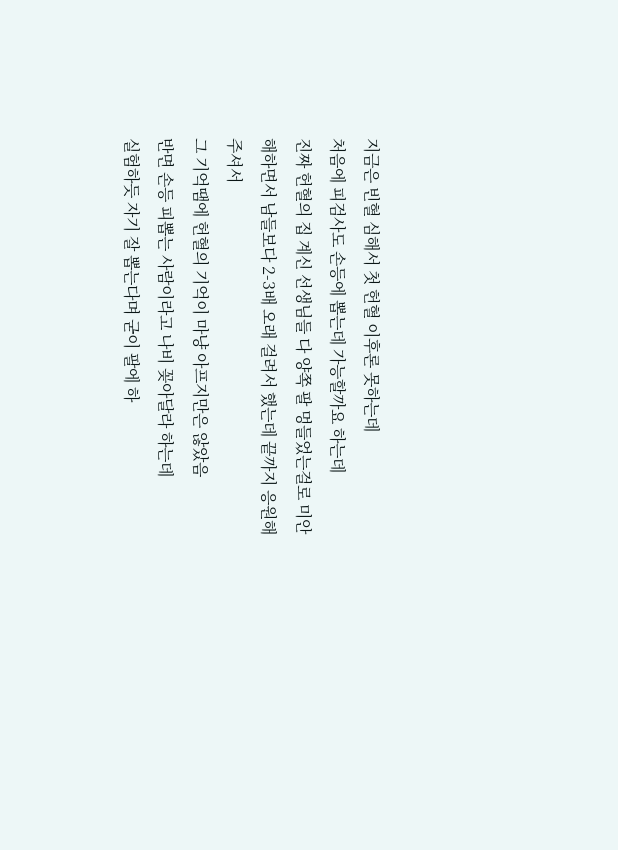지금은 빈혈 심해서 첫 헌혈 이후론 못하는데
처음에 피검사도 손등에 뽑는데 가능할까요 하는데
진짜 헌혈의 집 계신 선생님들 다 양쪽 팔 멍들었는걸로 미안해하면서 남들보다 2-3배 오래 걸려서 했는데 끝까지 응원해주셔서
그 기억땜에 헌혈의 기억이 마냥 아프지만은 않았음
반면 손등 피뽑는 사람이라고 나비 꽂아달라 하는데
실험하듯 자기 잘 뽑는다며 굳이 팔에 하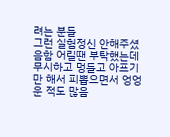려는 분들
그런 실험정신 안해주셨음함 어릴땐 부탁했는데
무시하고 멍들고 아프기만 해서 피뽑으면서 엉엉 운 적도 많음